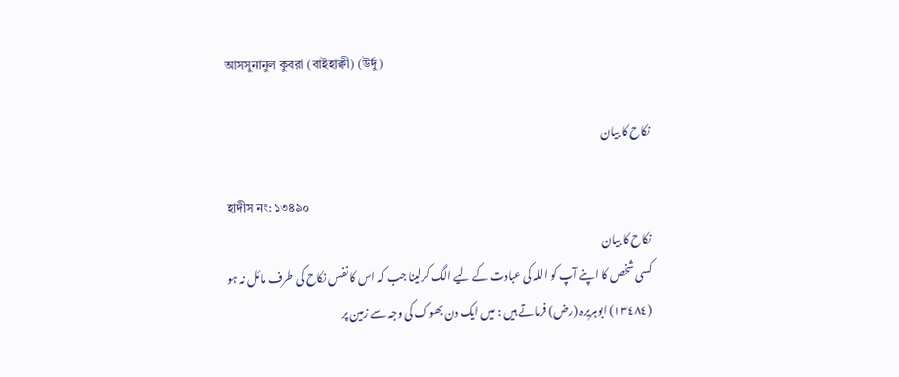আসসুনানুল কুবরা (বাইহাক্বী) (উর্দু)

نکاح کا بیان

হাদীস নং: ১৩৪৯০
نکاح کا بیان
کسی شخص کا اپنے آپ کو اللہ کی عبادت کے لیے الگ کرلینا جب کہ اس کا نفس نکاح کی طرف مائل نہ ہو
(١٣٤٨٤) ابوہریرہ (رض) فرماتے ہیں : میں ایک دن بھوک کی وجہ سے زمین پر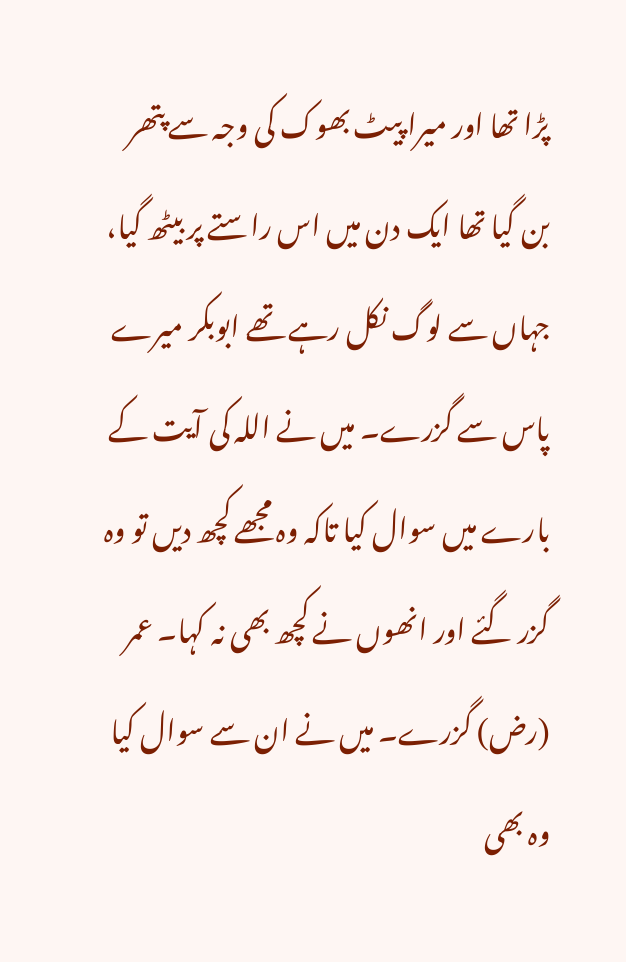پڑا تھا اور میرا پیٹ بھوک کی وجہ سے پتھر بن گیا تھا ایک دن میں اس راستے پر بیٹھ گیا، جہاں سے لوگ نکل رہے تھے ابوبکر میرے پاس سے گزرے۔ میں نے اللہ کی آیت کے بارے میں سوال کیا تاکہ وہ مجھے کچھ دیں تو وہ گزر گئے اور انھوں نے کچھ بھی نہ کہا۔ عمر (رض) گزرے۔ میں نے ان سے سوال کیا وہ بھی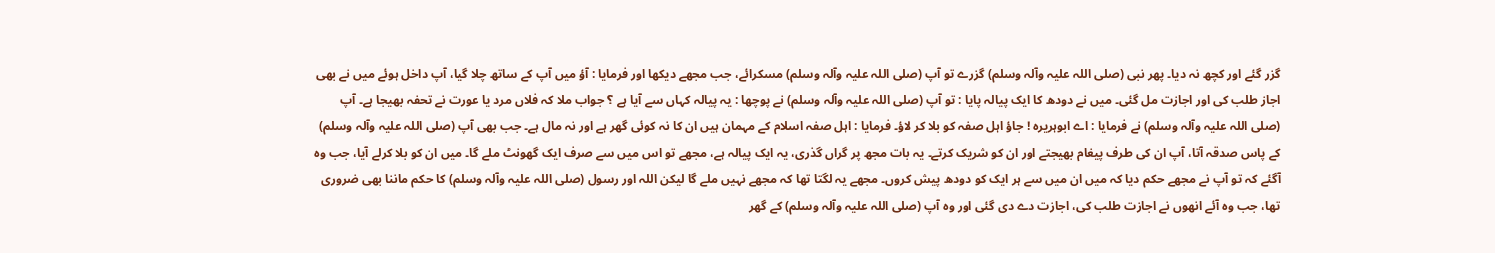گزر گئے اور کچھ نہ دیا۔ پھر نبی (صلی اللہ علیہ وآلہ وسلم) گزرے تو آپ (صلی اللہ علیہ وآلہ وسلم) مسکرائے، جب مجھے دیکھا اور فرمایا : آؤ میں آپ کے ساتھ چلا گیا، آپ داخل ہوئے میں نے بھی اجاز طلب کی اور اجازت مل گئی۔ میں نے دودھ کا ایک پیالہ پایا : تو آپ (صلی اللہ علیہ وآلہ وسلم) نے پوچھا : یہ پیالہ کہاں سے آیا ہے ؟ جواب ملا کہ فلاں مرد یا عورت نے تحفہ بھیجا ہے۔ آپ (صلی اللہ علیہ وآلہ وسلم) نے فرمایا : اے ابوہریرہ ! جاؤ اہل صفہ کو بلا کر لاؤ۔ فرمایا : اہل صفہ اسلام کے مہمان ہیں ان کا نہ کوئی گھر ہے اور نہ مال ہے۔ جب بھی آپ (صلی اللہ علیہ وآلہ وسلم) کے پاس صدقہ آتا، آپ ان کی طرف پیغام بھیجتے اور ان کو شریک کرتے۔ یہ بات مجھ پر گراں گذری، یہ ایک پیالہ ہے، مجھے تو اس میں سے صرف ایک گھونٹ ملے گا۔ میں ان کو بلا کرلے آیا، جب وہ آگئے کہ تو آپ نے مجھے حکم دیا کہ میں ان میں سے ہر ایک کو دودھ پیش کروں۔ مجھے یہ لگتا تھا کہ مجھے نہیں ملے گا لیکن اللہ اور رسول (صلی اللہ علیہ وآلہ وسلم) کا حکم ماننا بھی ضروری تھا، جب وہ آئے انھوں نے اجازت طلب کی، اجازت دے دی گئی اور وہ آپ (صلی اللہ علیہ وآلہ وسلم) کے گھر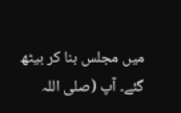میں مجلس بنا کر بیٹھ گئے۔ آپ (صلی اللہ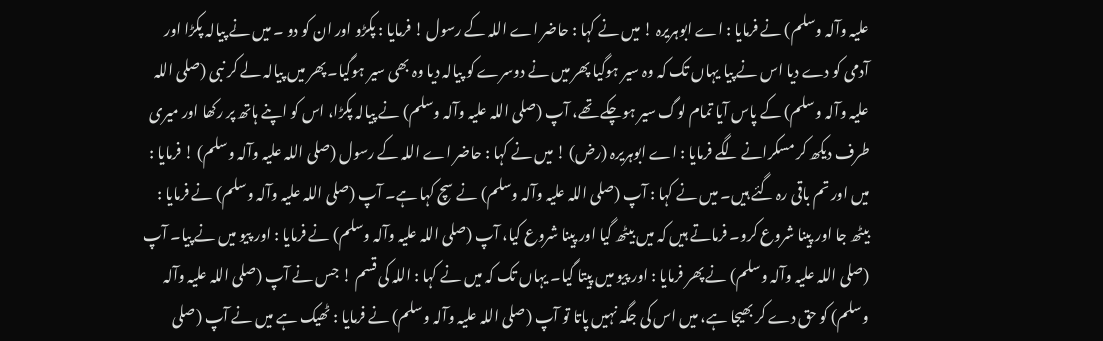علیہ وآلہ وسلم) نے فرمایا : اے ابوہریرہ ! میں نے کہا : حاضر اے اللہ کے رسول ! فرمایا : پکڑو اور ان کو دو ۔ میں نے پیالہ پکڑا اور آدمی کو دے دیا اس نے پیا یہاں تک کہ وہ سیر ہوگیا پھر میں نے دوسرے کو پیالہ دیا وہ بھی سیر ہوگیا۔ پھر میں پیالہ لے کر نبی (صلی اللہ علیہ وآلہ وسلم) کے پاس آیا تمام لوگ سیر ہوچکے تھے، آپ (صلی اللہ علیہ وآلہ وسلم) نے پیالہ پکڑا، اس کو اپنے ہاتھ پر رکھا اور میری طرف دیکھ کر مسکرانے لگے فرمایا : اے ابوہریرہ (رض) ! میں نے کہا : حاضر اے اللہ کے رسول (صلی اللہ علیہ وآلہ وسلم) ! فرمایا : میں اور تم باقی رہ گئے ہیں۔ میں نے کہا : آپ (صلی اللہ علیہ وآلہ وسلم) نے سچ کہا ہے۔ آپ (صلی اللہ علیہ وآلہ وسلم) نے فرمایا : بیٹھ جا اور پینا شروع کرو۔ فرماتے ہیں کہ میں بیٹھ گیا اور پینا شروع کیا، آپ (صلی اللہ علیہ وآلہ وسلم) نے فرمایا : اور پیو میں نے پیا۔ آپ (صلی اللہ علیہ وآلہ وسلم) نے پھر فرمایا : اور پیو میں پیتا گیا۔ یہاں تک کہ میں نے کہا : اللہ کی قسم ! جس نے آپ (صلی اللہ علیہ وآلہ وسلم) کو حق دے کر بھیجا ہے، میں اس کی جگہ نہیں پاتا تو آپ (صلی اللہ علیہ وآلہ وسلم) نے فرمایا : ٹھیک ہے میں نے آپ (صلی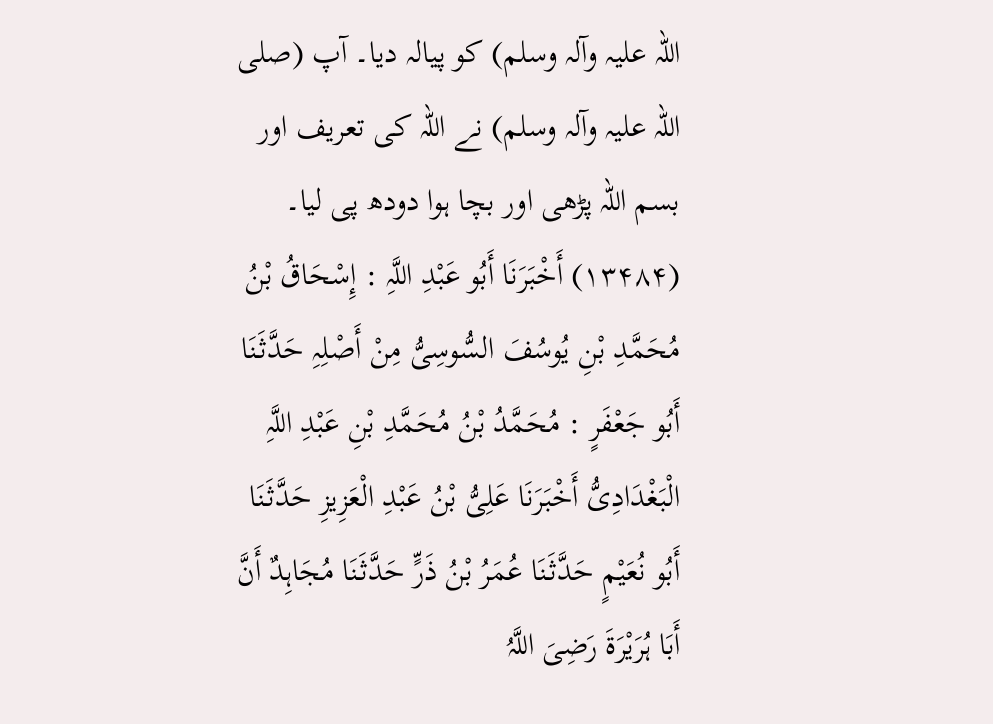اللہ علیہ وآلہ وسلم) کو پیالہ دیا۔ آپ (صلی اللہ علیہ وآلہ وسلم) نے اللہ کی تعریف اور بسم اللہ پڑھی اور بچا ہوا دودھ پی لیا۔
(۱۳۴۸۴) أَخْبَرَنَا أَبُو عَبْدِ اللَّہِ : إِسْحَاقُ بْنُ مُحَمَّدِ بْنِ یُوسُفَ السُّوسِیُّ مِنْ أَصْلِہِ حَدَّثَنَا أَبُو جَعْفَرٍ : مُحَمَّدُ بْنُ مُحَمَّدِ بْنِ عَبْدِ اللَّہِ الْبَغْدَادِیُّ أَخْبَرَنَا عَلِیُّ بْنُ عَبْدِ الْعَزِیزِ حَدَّثَنَا أَبُو نُعَیْمٍ حَدَّثَنَا عُمَرُ بْنُ ذَرٍّ حَدَّثَنَا مُجَاہِدٌ أَنَّ أَبَا ہُرَیْرَۃَ رَضِیَ اللَّہُ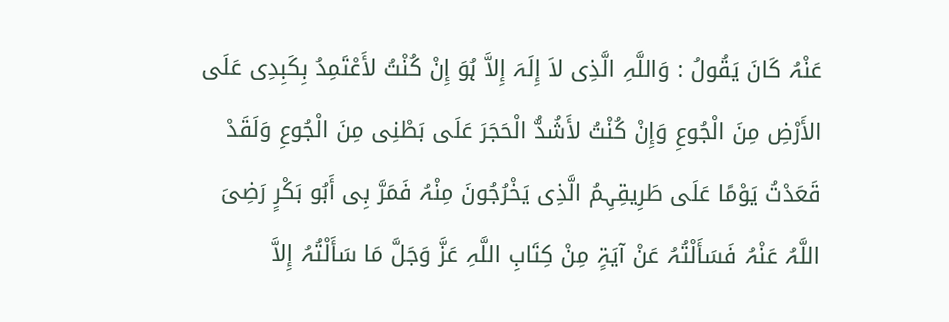عَنْہُ کَانَ یَقُولُ : وَاللَّہِ الَّذِی لاَ إِلَہَ إِلاَّ ہُوَ إِنْ کُنْتُ لأَعْتَمِدُ بِکَبِدِی عَلَی الأَرْضِ مِنَ الْجُوعِ وَإِنْ کُنْتُ لأَشُدُّ الْحَجَرَ عَلَی بَطْنِی مِنَ الْجُوعِ وَلَقَدْ قَعَدْتُ یَوْمًا عَلَی طَرِیقِہِمُ الَّذِی یَخْرُجُونَ مِنْہُ فَمَرَّ بِی أَبُو بَکْرٍ رَضِیَ اللَّہُ عَنْہُ فَسَأَلْتُہُ عَنْ آیَۃٍ مِنْ کِتَابِ اللَّہِ عَزَّ وَجَلَّ مَا سَأَلْتُہُ إِلاَّ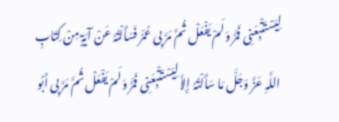لِیَسْتَتْبِعَنِی فَمَرَّ وَلَمْ یَفْعَلْ ثُمَّ مَرَّ بِی عُمَرُ فَسَأَلْتُہُ عَنْ آیَۃٍ مِنْ کِتَابِ اللَّہِ عَزَّ وَجَلَّ مَا سَأَلْتُہُ إِلاَّ لِیَسْتَتْبِعَنِی فَمَرَّ وَلَمْ یَفْعَلْ ثُمَّ مَرَّ بِی أَبُو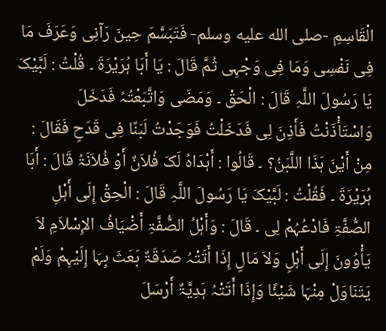الْقَاسِمِ -صلى الله عليه وسلم- فَتَبَسَّمَ حِینَ رَآنِی وَعَرَفَ مَا فِی نَفْسِی وَمَا فِی وَجْہِی ثُمَّ قَالَ : یَا أَبَا ہُرَیْرَۃَ ۔ قُلْتُ : لَبَّیْکَ یَا رَسُولَ اللَّہِ قَالَ : الْحَقْ ۔ وَمَضَی وَاتَّبَعْتُہُ فَدَخَلَ وَاسْتَأْذَنْتُ فَأَذِنَ لِی فَدَخَلْتُ فَوَجَدْتُ لَبَنًا فِی قَدَحٍ فَقَالَ : مِنْ أَیْنَ ہَذَا اللَّبَنُ؟ ۔ قَالُوا : أَہْدَاہُ لَکَ فُلاَنٌ أَوْ فُلاَنَۃُ قَالَ : أَبَا ہُرَیْرَۃَ ۔ فَقُلْتُ : لَبَّیْکَ یَا رَسُولَ اللَّہِ قَالَ : الْحِقْ إِلَی أَہْلِ الصُّفَّۃِ فَادْعُہُمْ لِی ۔ قَالَ : وَأَہْلُ الصُّفَّۃِ أَضْیَافُ الإِسْلاَمِ لاَ یَأْوُونَ إِلَی أَہْلٍ وَلاَ مَالٍ إِذَا أَتَتْہُ صَدَقَۃٌ بَعَثَ بِہَا إِلَیْہِمْ وَلَمْ یَتَنَاوَلْ مِنْہَا شَیْئًا وَإِذَا أَتَتْہُ ہَدِیَّۃٌ أَرْسَلَ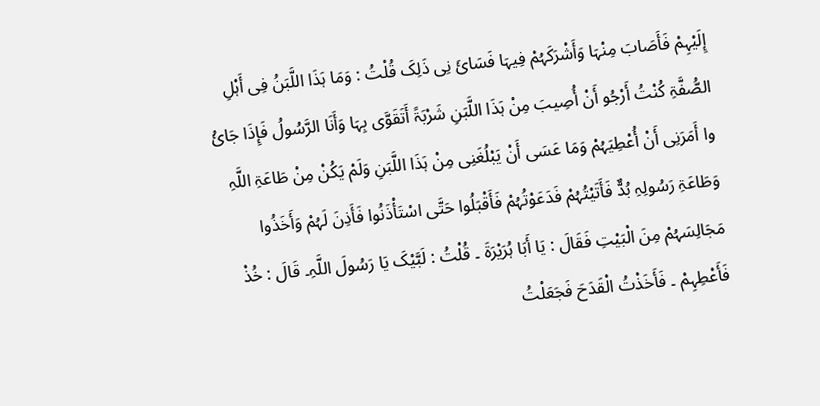إِلَیْہِمْ فَأَصَابَ مِنْہَا وَأَشْرَکَہُمْ فِیہَا فَسَائَ نِی ذَلِکَ قُلْتُ : وَمَا ہَذَا اللَّبَنُ فِی أَہْلِ الصُّفَّۃِ کُنْتُ أَرْجُو أَنْ أُصِیبَ مِنْ ہَذَا اللَّبَنِ شَرْبَۃً أَتَقَوَّی بِہَا وَأَنَا الرَّسُولُ فَإِذَا جَائُ وا أَمَرَنِی أَنْ أُعْطِیَہُمْ وَمَا عَسَی أَنْ یَبْلُغَنِی مِنْ ہَذَا اللَّبَنِ وَلَمْ یَکُنْ مِنْ طَاعَۃِ اللَّہِ وَطَاعَۃِ رَسُولِہِ بُدٌّ فَأَتَیْتُہُمْ فَدَعَوْتُہُمْ فَأَقْبَلُوا حَتَّی اسْتَأْذَنُوا فَأَذِنَ لَہُمْ وَأَخَذُوا مَجَالِسَہُمْ مِنَ الْبَیْتِ فَقَالَ : یَا أَبَا ہُرَیْرَۃَ ۔ قُلْتُ : لَبَّیْکَ یَا رَسُولَ اللَّہِ۔ قَالَ : خُذْ فَأَعْطِہِمْ ۔ فَأَخَذْتُ الْقَدَحَ فَجَعَلْتُ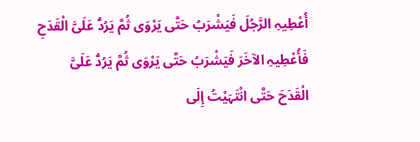أُعْطِیہِ الرَّجُلَ فَیَشْرَبُ حَتَّی یَرْوَی ثُمَّ یَرُدُّ عَلَیَّ الْقَدَحِ فَأُعْطِیہِ الآخَرَ فَیَشْرَبُ حَتَّی یَرْوَی ثُمَّ یَرُدُّ عَلَیَّ الْقَدَحَ حَتَّی انْتَہَیْتُ إِلَی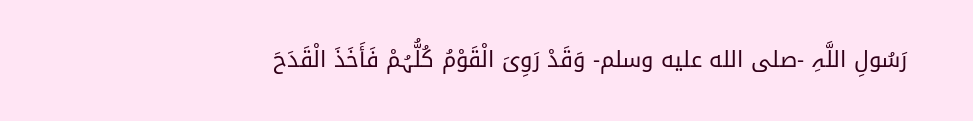رَسُولِ اللَّہِ -صلى الله عليه وسلم- وَقَدْ رَوِیَ الْقَوْمُ کُلُّہُمْ فَأَخَذَ الْقَدَحَ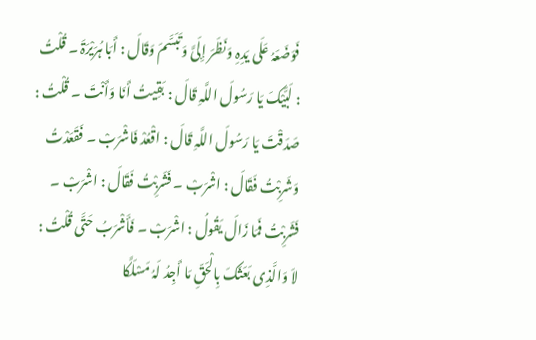فَوَضَعَہُ عَلَی یَدِہِ وَنَظَرَ إِلَیَّ وَتَبَسَّمَ وَقَالَ : أَبَا ہُرَیْرَۃَ ۔ قُلْتُ : لَبَّیْکَ یَا رَسُولَ اللَّہِ قَالَ : بَقِیتُ أَنَا وَأَنْتَ ۔ قُلْتُ : صَدَقْتَ یَا رَسُولَ اللَّہِ قَالَ : اقْعُدْ فَاشْرَبْ ۔ فَقَعَدْتُ وَشَرِبْتُ فَقَالَ : اشْرَبْ ۔ فَشَرِبْتُ فَقَالَ : اشْرَبْ ۔ فَشَرِبْتُ فَمَا زَالَ یَقُولُ : اشْرَبْ ۔ فَأَشْرَبُ حَتَّی قُلْتُ : لاَ وَالَّذِی بَعَثَکَ بِالْحَقِّ مَا أَجِدُ لَہُ مَسْلَکًا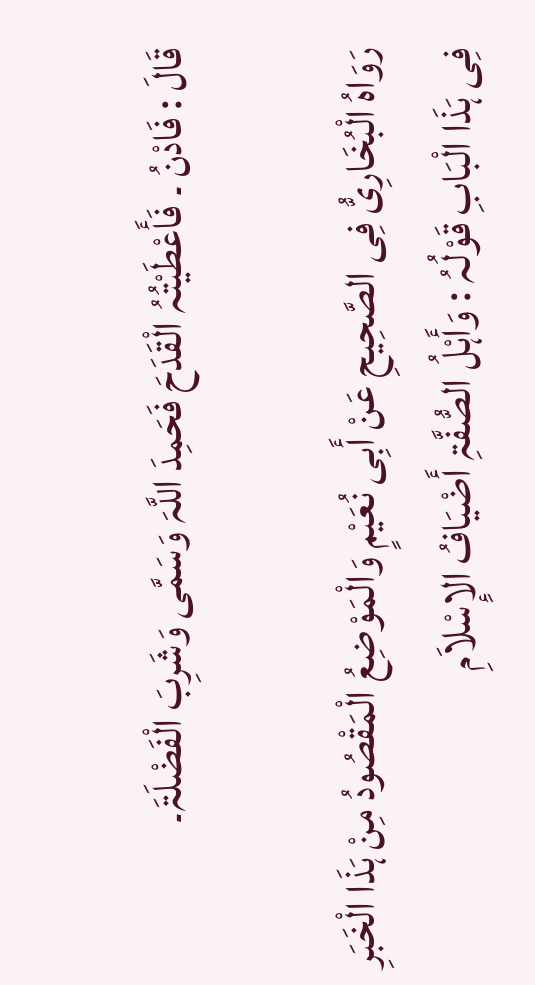قَالَ : فَادْنُ ۔ فَأَعْطَیْتُہُ الْقَدَحَ فَحَمِدَ اللَّہَ وَسَمَّی وَشَرِبَ الْفَضْلَۃَ۔

رَوَاہُ الْبُخَارِیُّ فِی الصَّحِیحِ عَنْ أَبِی نُعَیْمٍ وَالْمَوْضِعُ الْمَقْصُودُ مِنْ ہَذَا الْخَبَرِ فِی ہَذَا الْبَابِ قَوْلُہُ : وَأَہْلُ الصُّفَّۃِ أَضْیَافُ الإِسْلاَمِ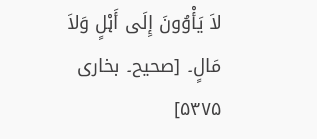لاَ یَأْوُونَ إِلَی أَہْلٍ وَلاَ مَالٍ۔ [صحیح۔ بخاری ۵۳۷۵]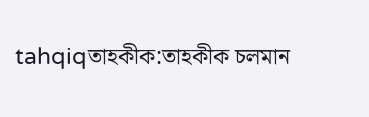tahqiqতাহকীক:তাহকীক চলমান